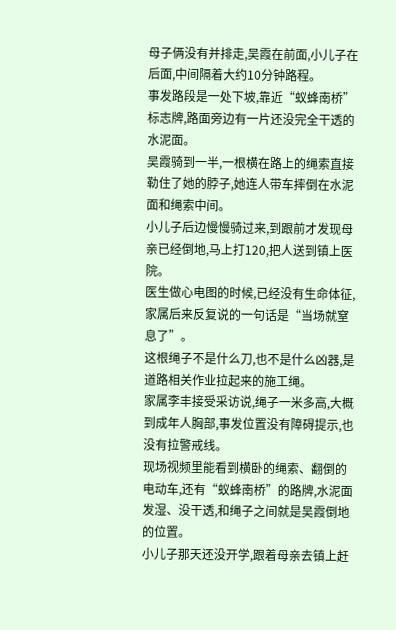母子俩没有并排走,吴霞在前面,小儿子在后面,中间隔着大约10分钟路程。
事发路段是一处下坡,靠近“蚁蜂南桥”标志牌,路面旁边有一片还没完全干透的水泥面。
吴霞骑到一半,一根横在路上的绳索直接勒住了她的脖子,她连人带车摔倒在水泥面和绳索中间。
小儿子后边慢慢骑过来,到跟前才发现母亲已经倒地,马上打120,把人送到镇上医院。
医生做心电图的时候,已经没有生命体征,家属后来反复说的一句话是“当场就窒息了”。
这根绳子不是什么刀,也不是什么凶器,是道路相关作业拉起来的施工绳。
家属李丰接受采访说,绳子一米多高,大概到成年人胸部,事发位置没有障碍提示,也没有拉警戒线。
现场视频里能看到横卧的绳索、翻倒的电动车,还有“蚁蜂南桥”的路牌,水泥面发湿、没干透,和绳子之间就是吴霞倒地的位置。
小儿子那天还没开学,跟着母亲去镇上赶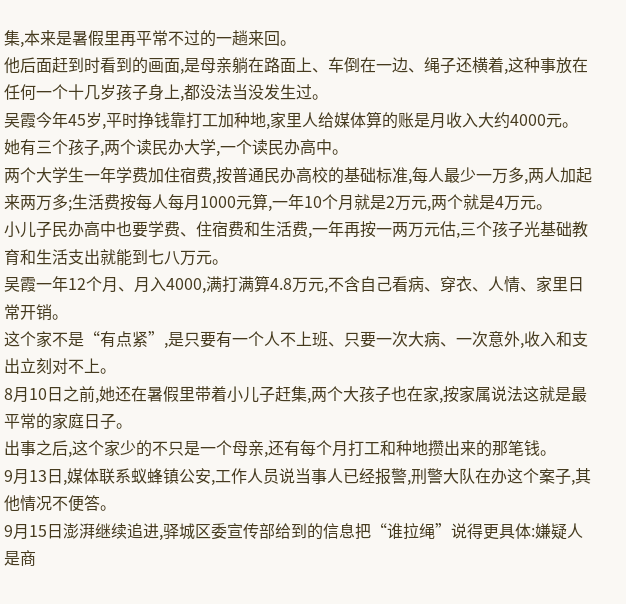集,本来是暑假里再平常不过的一趟来回。
他后面赶到时看到的画面,是母亲躺在路面上、车倒在一边、绳子还横着,这种事放在任何一个十几岁孩子身上,都没法当没发生过。
吴霞今年45岁,平时挣钱靠打工加种地,家里人给媒体算的账是月收入大约4000元。
她有三个孩子,两个读民办大学,一个读民办高中。
两个大学生一年学费加住宿费,按普通民办高校的基础标准,每人最少一万多,两人加起来两万多;生活费按每人每月1000元算,一年10个月就是2万元,两个就是4万元。
小儿子民办高中也要学费、住宿费和生活费,一年再按一两万元估,三个孩子光基础教育和生活支出就能到七八万元。
吴霞一年12个月、月入4000,满打满算4.8万元,不含自己看病、穿衣、人情、家里日常开销。
这个家不是“有点紧”,是只要有一个人不上班、只要一次大病、一次意外,收入和支出立刻对不上。
8月10日之前,她还在暑假里带着小儿子赶集,两个大孩子也在家,按家属说法这就是最平常的家庭日子。
出事之后,这个家少的不只是一个母亲,还有每个月打工和种地攒出来的那笔钱。
9月13日,媒体联系蚁蜂镇公安,工作人员说当事人已经报警,刑警大队在办这个案子,其他情况不便答。
9月15日澎湃继续追进,驿城区委宣传部给到的信息把“谁拉绳”说得更具体:嫌疑人是商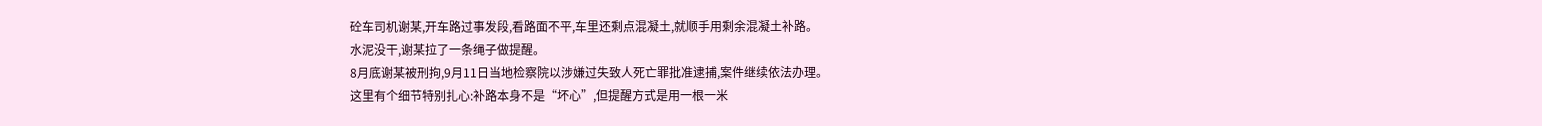砼车司机谢某,开车路过事发段,看路面不平,车里还剩点混凝土,就顺手用剩余混凝土补路。
水泥没干,谢某拉了一条绳子做提醒。
8月底谢某被刑拘,9月11日当地检察院以涉嫌过失致人死亡罪批准逮捕,案件继续依法办理。
这里有个细节特别扎心:补路本身不是“坏心”,但提醒方式是用一根一米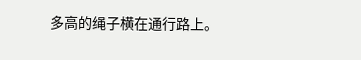多高的绳子横在通行路上。